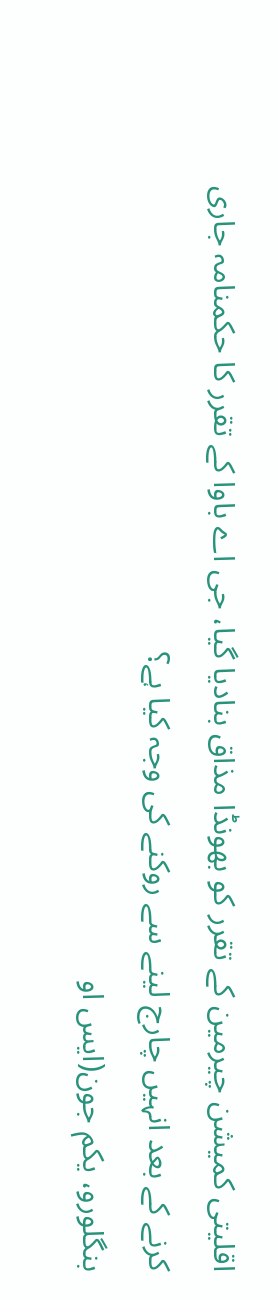اقلیتی کمیشن چیرمین کے تقرر کو بھونڈا مذاق بنادیا گیا، جی اے باوا کے تقرر کا حکمنامہ جاری کرنے کے بعد انہیں چارج لینے سے روکنے کی وجہ کیا ہے؟
بنگلورو، یکم جون(ایس او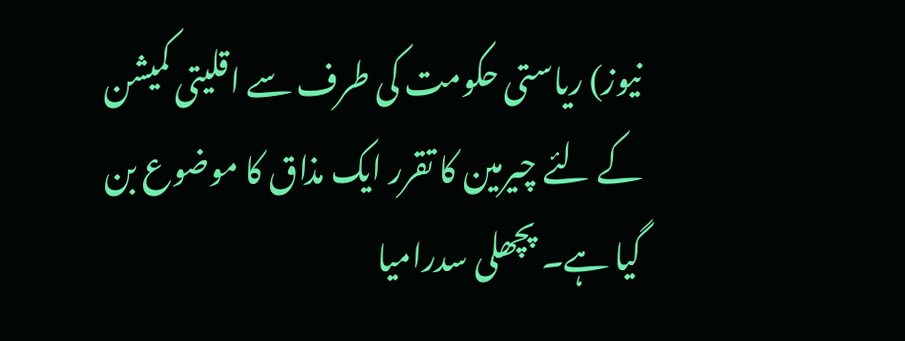نیوز) ریاستی حکومت کی طرف سے اقلیتی کمیشن کے لئے چیرمین کا تقرر ایک مذاق کا موضوع بن گیا ہے۔ پچھلی سدرامیا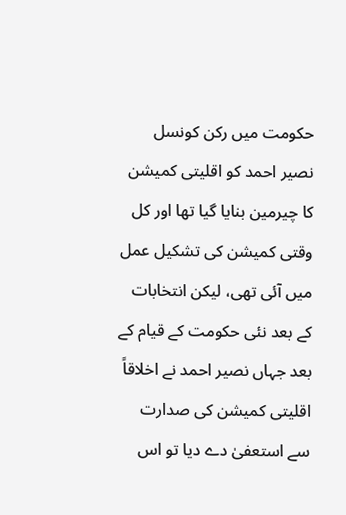حکومت میں رکن کونسل نصیر احمد کو اقلیتی کمیشن کا چیرمین بنایا گیا تھا اور کل وقتی کمیشن کی تشکیل عمل میں آئی تھی، لیکن انتخابات کے بعد نئی حکومت کے قیام کے بعد جہاں نصیر احمد نے اخلاقاً اقلیتی کمیشن کی صدارت سے استعفیٰ دے دیا تو اس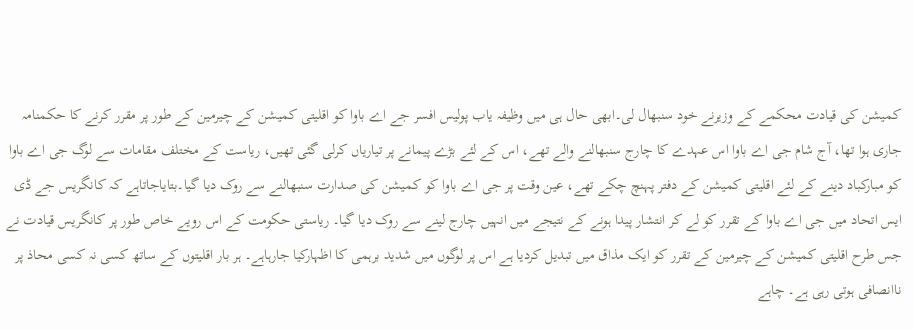کمیشن کی قیادت محکمے کے وزیرنے خود سنبھال لی۔ابھی حال ہی میں وظیفہ یاب پولیس افسر جے اے باوا کو اقلیتی کمیشن کے چیرمین کے طور پر مقرر کرنے کا حکمنامہ جاری ہوا تھا، آج شام جی اے باوا اس عہدے کا چارج سنبھالنے والے تھے، اس کے لئے بڑے پیمانے پر تیاریاں کرلی گئی تھیں، ریاست کے مختلف مقامات سے لوگ جی اے باوا کو مبارکباد دینے کے لئے اقلیتی کمیشن کے دفتر پہنچ چکے تھے، عین وقت پر جی اے باوا کو کمیشن کی صدارت سنبھالنے سے روک دیا گیا۔بتایاجاتاہے کہ کانگریس جے ڈی ایس اتحاد میں جی اے باوا کے تقرر کو لے کر انتشار پیدا ہونے کے نتیجے میں انہیں چارج لینے سے روک دیا گیا۔ ریاستی حکومت کے اس رویے خاص طور پر کانگریس قیادت نے جس طرح اقلیتی کمیشن کے چیرمین کے تقرر کو ایک مذاق میں تبدیل کردیا ہے اس پر لوگوں میں شدید برہمی کا اظہارکیا جارہاہے۔ ہر بار اقلیتوں کے ساتھ کسی نہ کسی محاذ پر ناانصافی ہوتی رہی ہے۔ چاہے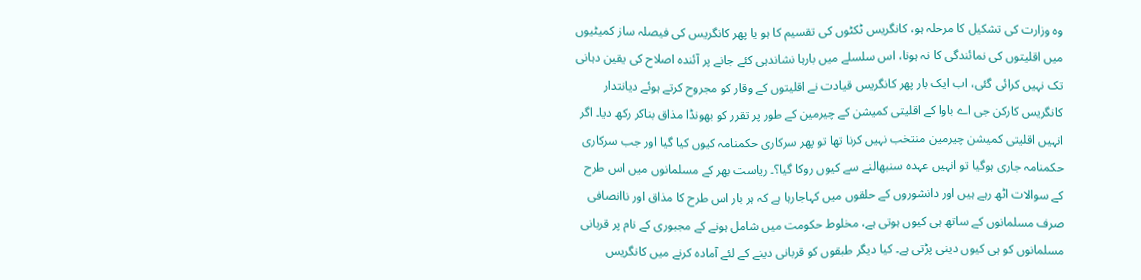وہ وزارت کی تشکیل کا مرحلہ ہو، کانگریس ٹکٹوں کی تقسیم کا ہو یا پھر کانگریس کی فیصلہ ساز کمیٹیوں میں اقلیتوں کی نمائندگی کا نہ ہونا، اس سلسلے میں بارہا نشاندہی کئے جانے پر آئندہ اصلاح کی یقین دہانی تک نہیں کرائی گئی، اب ایک بار پھر کانگریس قیادت نے اقلیتوں کے وقار کو مجروح کرتے ہوئے دیانتدار کانگریس کارکن جی اے باوا کے اقلیتی کمیشن کے چیرمین کے طور پر تقرر کو بھونڈا مذاق بناکر رکھ دیا۔ اگر انہیں اقلیتی کمیشن چیرمین منتخب نہیں کرنا تھا تو پھر سرکاری حکمنامہ کیوں کیا گیا اور جب سرکاری حکمنامہ جاری ہوگیا تو انہیں عہدہ سنبھالنے سے کیوں روکا گیا؟۔ ریاست بھر کے مسلمانوں میں اس طرح کے سوالات اٹھ رہے ہیں اور دانشوروں کے حلقوں میں کہاجارہا ہے کہ ہر بار اس طرح کا مذاق اور ناانصافی صرف مسلمانوں کے ساتھ ہی کیوں ہوتی ہے، مخلوط حکومت میں شامل ہونے کے مجبوری کے نام پر قربانی مسلمانوں کو ہی کیوں دینی پڑتی ہے۔ کیا دیگر طبقوں کو قربانی دینے کے لئے آمادہ کرنے میں کانگریس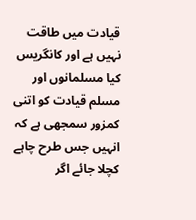قیادت میں طاقت نہیں ہے اور کانگریس کیا مسلمانوں اور مسلم قیادت کو اتنی کمزور سمجھی ہے کہ انہیں جس طرح چاہے کچلا جائے اگر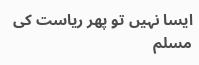ایسا نہیں تو پھر ریاست کی مسلم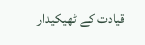قیادت کے ٹھیکیدار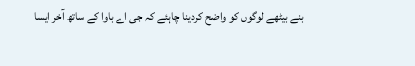بنے بیٹھے لوگوں کو واضح کردینا چاہئے کہ جی اے باوا کے ساتھ آخر ایسا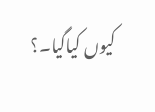کیوں کیاگیا۔؟